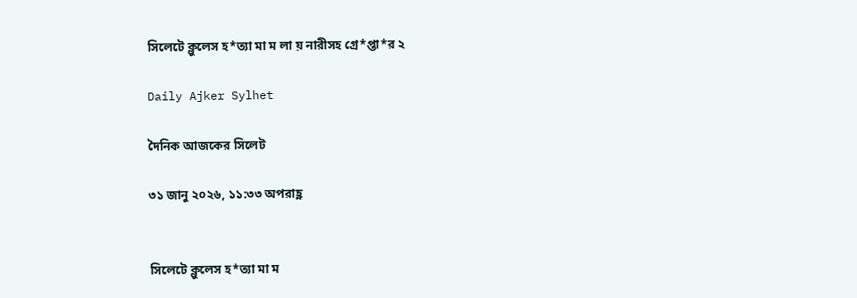সিলেটে ক্লুলেস হ*ত্যা মা ম লা য় নারীসহ গ্রে*প্তা*র ২

Daily Ajker Sylhet

দৈনিক আজকের সিলেট

৩১ জানু ২০২৬, ১১:৩৩ অপরাহ্ণ


সিলেটে ক্লুলেস হ*ত্যা মা ম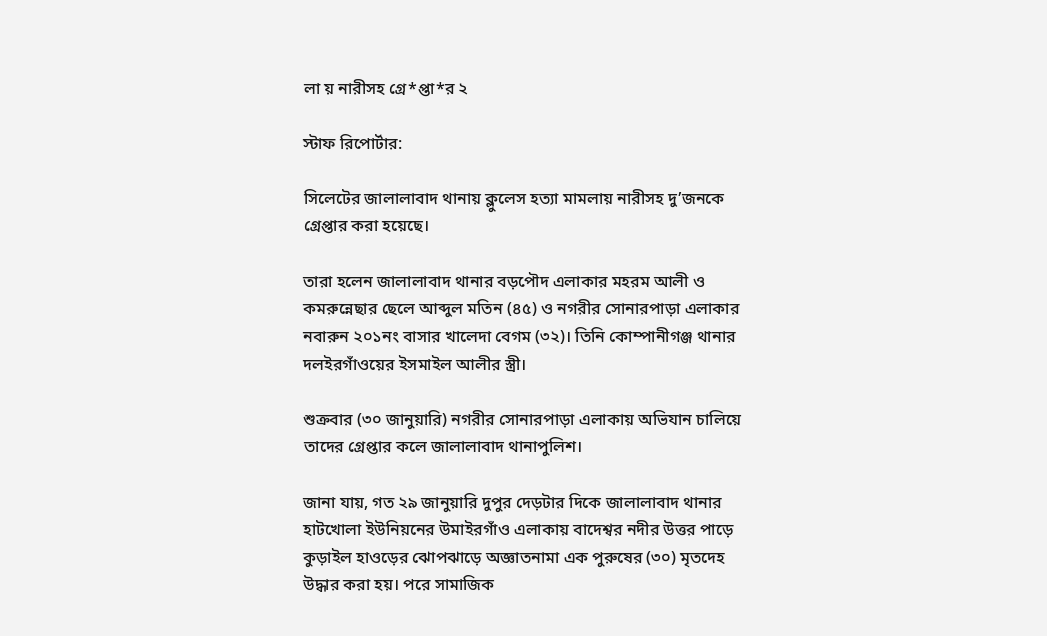লা য় নারীসহ গ্রে*প্তা*র ২

স্টাফ রিপোর্টার:

সিলেটের জালালাবাদ থানায় ক্লুলেস হত্যা মামলায় নারীসহ দু’জনকে গ্রেপ্তার করা হয়েছে।

তারা হলেন জালালাবাদ থানার বড়পৌদ এলাকার মহরম আলী ও কমরুন্নেছার ছেলে আব্দুল মতিন (৪৫) ও নগরীর সোনারপাড়া এলাকার নবারুন ২০১নং বাসার খালেদা বেগম (৩২)। তিনি কোম্পানীগঞ্জ থানার দলইরগাঁওয়ের ইসমাইল আলীর স্ত্রী।

শুক্রবার (৩০ জানুয়ারি) নগরীর সোনারপাড়া এলাকায় অভিযান চালিয়ে তাদের গ্রেপ্তার কলে জালালাবাদ থানাপুলিশ।

জানা যায়, গত ২৯ জানুয়ারি দুপুর দেড়টার দিকে জালালাবাদ থানার হাটখোলা ইউনিয়নের উমাইরগাঁও এলাকায় বাদেশ্বর নদীর উত্তর পাড়ে কুড়াইল হাওড়ের ঝোপঝাড়ে অজ্ঞাতনামা এক পুরুষের (৩০) মৃতদেহ উদ্ধার করা হয়। পরে সামাজিক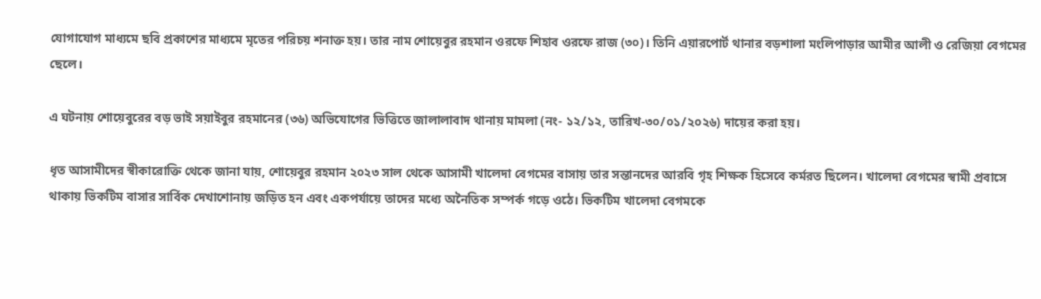যোগাযোগ মাধ্যমে ছবি প্রকাশের মাধ্যমে মৃতের পরিচয় শনাক্ত হয়। তার নাম শোয়েবুর রহমান ওরফে শিহাব ওরফে রাজ (৩০)। তিনি এয়ারপোর্ট থানার বড়শালা মংলিপাড়ার আমীর আলী ও রেজিয়া বেগমের ছেলে।

এ ঘটনায় শোয়েবুরের বড় ভাই সয়াইবুর রহমানের (৩৬) অভিযোগের ভিত্তিতে জালালাবাদ থানায় মামলা (নং- ১২/১২, তারিখ-৩০/০১/২০২৬) দায়ের করা হয়।

ধৃত আসামীদের স্বীকারোক্তি থেকে জানা যায়, শোয়েবুর রহমান ২০২৩ সাল থেকে আসামী খালেদা বেগমের বাসায় তার সন্তানদের আরবি গৃহ শিক্ষক হিসেবে কর্মরত ছিলেন। খালেদা বেগমের স্বামী প্রবাসে থাকায় ভিকটিম বাসার সার্বিক দেখাশোনায় জড়িত হন এবং একপর্যায়ে তাদের মধ্যে অনৈতিক সম্পর্ক গড়ে ওঠে। ভিকটিম খালেদা বেগমকে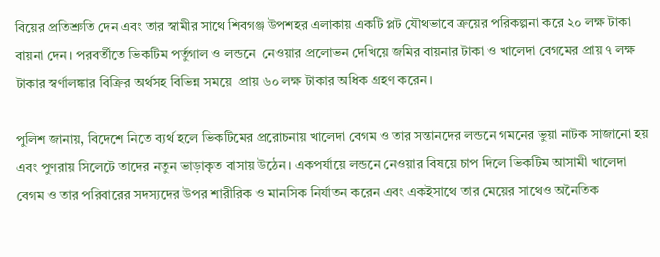বিয়ের প্রতিশ্রুতি দেন এবং তার স্বামীর সাথে শিবগঞ্জ উপশহর এলাকায় একটি প্লট যৌথভাবে ক্রয়ের পরিকল্পনা করে ২০ লক্ষ টাকা বায়না দেন। পরবর্তীতে ভিকটিম পর্তুগাল ও লন্ডনে  নেওয়ার প্রলোভন দেখিয়ে জমির বায়নার টাকা ও খালেদা বেগমের প্রায় ৭ লক্ষ টাকার স্বর্ণালঙ্কার বিক্রির অর্থসহ বিভিন্ন সময়ে  প্রায় ৬০ লক্ষ টাকার অধিক গ্রহণ করেন।

পুলিশ জানায়, বিদেশে নিতে ব্যর্থ হলে ভিকটিমের প্ররোচনায় খালেদা বেগম ও তার সন্তানদের লন্ডনে গমনের ভুয়া নাটক সাজানো হয় এবং পুণরায় সিলেটে তাদের নতুন ভাড়াকৃত বাসায় উঠেন। একপর্যায়ে লন্ডনে নেওয়ার বিষয়ে চাপ দিলে ভিকটিম আসামী খালেদা বেগম ও তার পরিবারের সদস্যদের উপর শারীরিক ও মানসিক নির্যাতন করেন এবং একইসাথে তার মেয়ের সাথেও অনৈতিক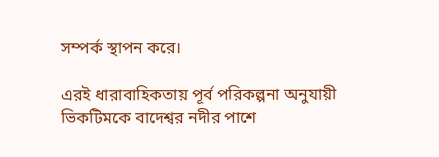সম্পর্ক স্থাপন করে।

এরই ধারাবাহিকতায় পূর্ব পরিকল্পনা অনুযায়ী ভিকটিমকে বাদেশ্বর নদীর পাশে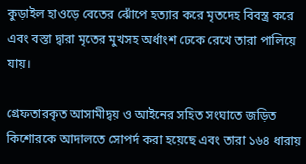কুড়াইল হাওড়ে বেতের ঝোঁপে হত্যার করে মৃতদেহ বিবস্ত্র করে এবং বস্তা দ্বারা মৃতের মুখসহ অর্ধাংশ ঢেকে রেখে তারা পালিয়ে যায়।

গ্রেফতারকৃত আসামীদ্বয় ও আইনের সহিত সংঘাতে জড়িত কিশোরকে আদালতে সোপর্দ করা হয়েছে এবং তারা ১৬৪ ধারায়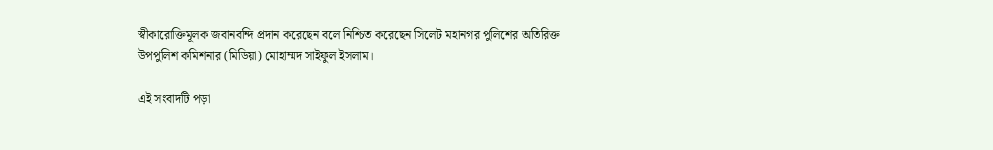স্বীকারোক্তিমূলক জবানবন্দি প্রদান করেছেন বলে নিশ্চিত করেছেন সিলেট মহানগর পুলিশের অতিরিক্ত উপপুলিশ কমিশনার (মিডিয়া) মোহাম্মদ সাইফুল ইসলাম।

এই সংবাদটি পড়া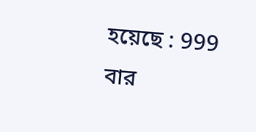হয়েছে : 999 বার